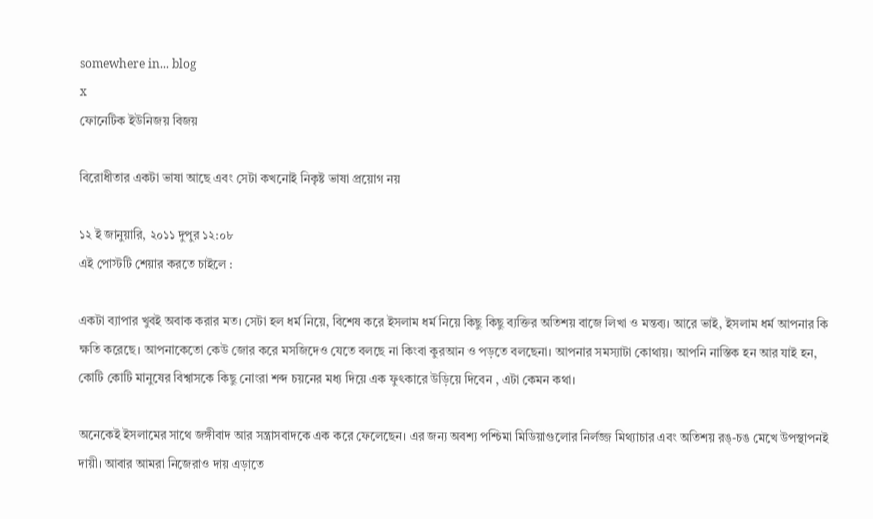somewhere in... blog
x
ফোনেটিক ইউনিজয় বিজয়

বিরোধীতার একটা ভাষা আছে এবং সেটা কখনোই নিকৃষ্ট ভাষা প্রয়োগ নয়

১২ ই জানুয়ারি, ২০১১ দুপুর ১২:০৮
এই পোস্টটি শেয়ার করতে চাইলে :

একটা ব্যাপার খুবই অবাক করার মত। সেটা হল ধর্ম নিয়ে, বিশেষ করে ইসলাম ধর্ম নিয়ে কিছু কিছু ব্যক্তির অতিশয় বাজে লিখা ও মন্তব্য। আরে ভাই, ইসলাম ধর্ম আপনার কি ক্ষতি করেছে। আপনাকেতো কেউ জোর করে মসজিদেও যেতে বলছে না কিংবা কুরআন ও পড়তে বলছেনা। আপনার সমস্যাটা কোথায়। আপনি নাস্তিক হন আর যাই হন, কোটি কোটি মানুষের বিশ্বাসকে কিছু নোংরা শব্দ চয়নের মধ্য দিয়ে এক ফুৎকারে উড়িয়ে দিবেন , এটা কেমন কথা।

অনেকেই ইসলামের সাথে জঙ্গীবাদ আর সন্ত্রাসবাদকে এক করে ফেলেছেন। এর জন্য অবশ্য পশ্চিমা মিডিয়াগুলোর নির্লজ্জ মিথ্যাচার এবং অতিশয় রঙ্-চঙ মেখে উপস্থাপনই দায়ী। আবার আমরা নিজেরাও দায় এড়াতে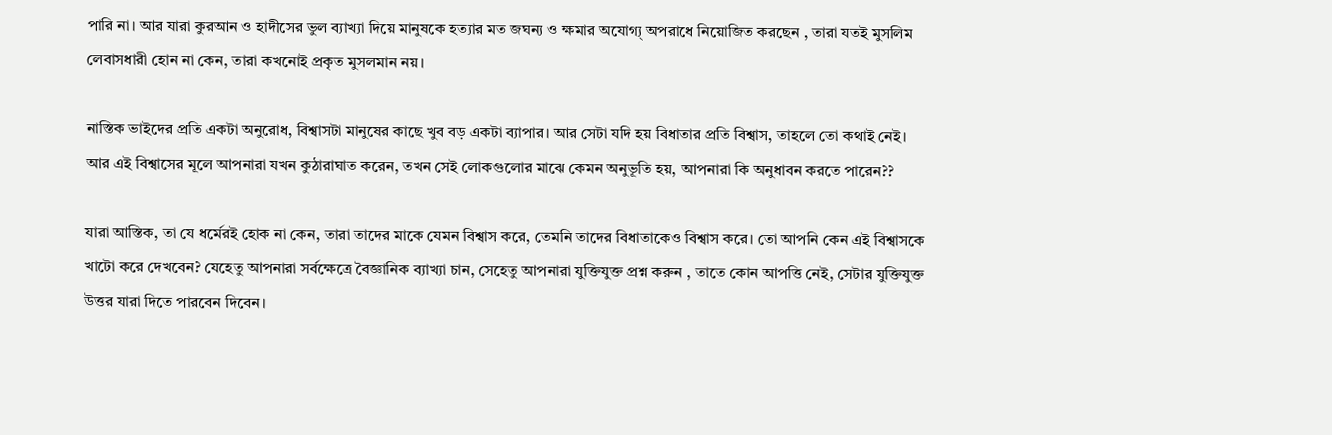পারি না। আর যারা কুরআন ও হাদীসের ভুল ব্যাখ্যা দিয়ে মানুষকে হত্যার মত জঘন্য ও ক্ষমার অযোগ্য্ অপরাধে নিয়োজিত করছেন , তারা যতই মুসলিম লেবাসধারী হোন না কেন, তারা কখনোই প্রকৃত মুসলমান নয়।

নাস্তিক ভাইদের প্রতি একটা অনুরোধ, বিশ্বাসটা মানুষের কাছে খুব বড় একটা ব্যাপার। আর সেটা যদি হয় বিধাতার প্রতি বিশ্বাস, তাহলে তো কথাই নেই। আর এই বিশ্বাসের মূলে আপনারা যখন কুঠারাঘাত করেন, তখন সেই লোকগুলোর মাঝে কেমন অনুভূতি হয়, আপনারা কি অনুধাবন করতে পারেন??

যারা আস্তিক, তা যে ধর্মেরই হোক না কেন, তারা তাদের মাকে যেমন বিশ্বাস করে, তেমনি তাদের বিধাতাকেও বিশ্বাস করে। তো আপনি কেন এই বিশ্বাসকে খাটো করে দেখবেন? যেহেতু আপনারা সর্বক্ষেত্রে বৈজ্ঞানিক ব্যাখ্যা চান, সেহেতু আপনারা যুক্তিযুক্ত প্রশ্ন করুন , তাতে কোন আপত্তি নেই, সেটার যুক্তিযুক্ত উত্তর যারা দিতে পারবেন দিবেন।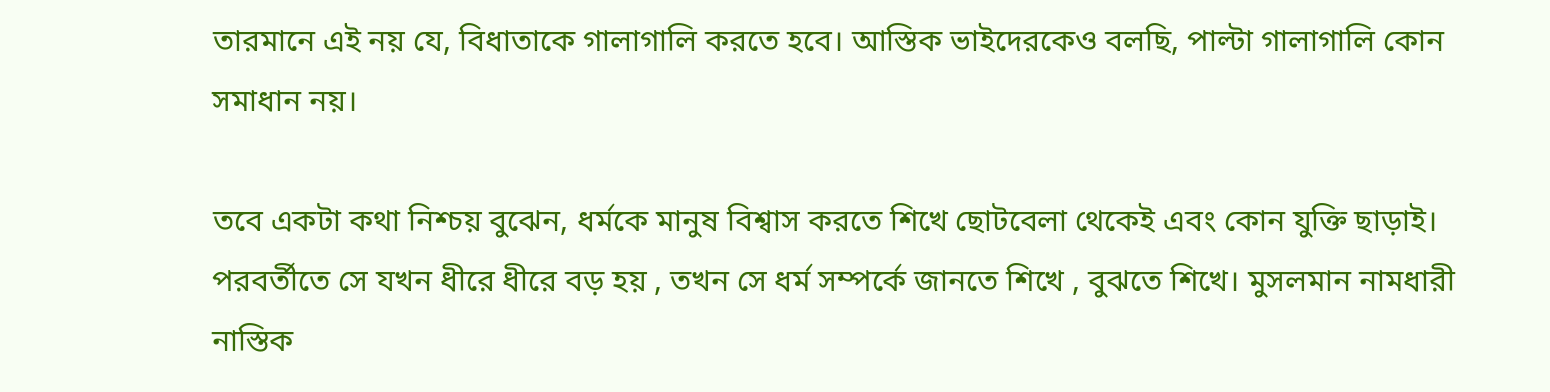তারমানে এই নয় যে, বিধাতাকে গালাগালি করতে হবে। আস্তিক ভাইদেরকেও বলছি, পাল্টা গালাগালি কোন সমাধান নয়।

তবে একটা কথা নিশ্চয় বুঝেন, ধর্মকে মানুষ বিশ্বাস করতে শিখে ছোটবেলা থেকেই এবং কোন যুক্তি ছাড়াই। পরবর্তীতে সে যখন ধীরে ধীরে বড় হয় , তখন সে ধর্ম সম্পর্কে জানতে শিখে , বুঝতে শিখে। মুসলমান নামধারী নাস্তিক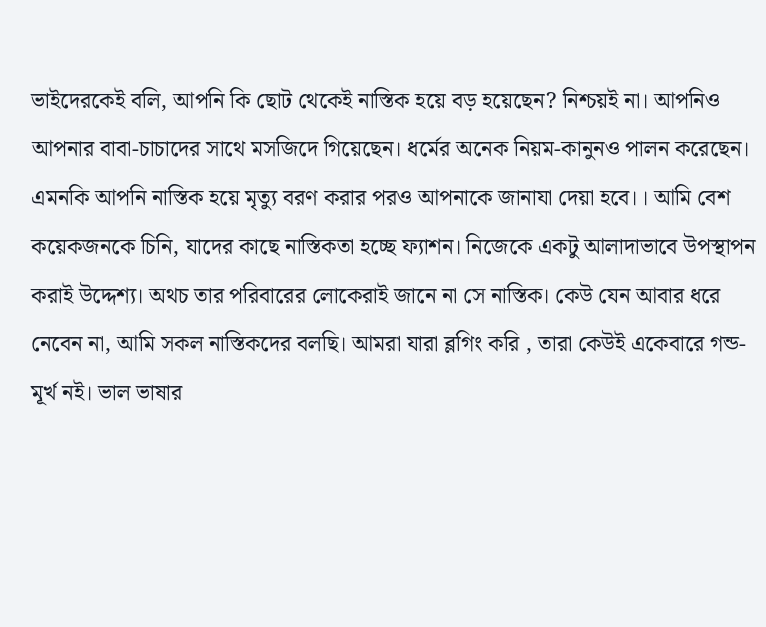ভাইদেরকেই বলি, আপনি কি ছোট থেকেই নাস্তিক হয়ে বড় হয়েছেন? নিশ্চয়ই না। আপনিও আপনার বাবা-চাচাদের সাথে মসজিদে গিয়েছেন। ধর্মের অনেক নিয়ম-কানুনও পালন করেছেন। এমনকি আপনি নাস্তিক হয়ে মৃত্যু বরণ করার পরও আপনাকে জানাযা দেয়া হবে।। আমি বেশ কয়েকজনকে চিনি, যাদের কাছে নাস্তিকতা হচ্ছে ফ্যাশন। নিজেকে একটু আলাদাভাবে উপস্থাপন করাই উদ্দেশ্য। অথচ তার পরিবারের লোকেরাই জানে না সে নাস্তিক। কেউ যেন আবার ধরে নেবেন না, আমি সকল নাস্তিকদের বলছি। আমরা যারা ব্লগিং করি , তারা কেউই একেবারে গন্ড-মূর্খ নই। ভাল ভাষার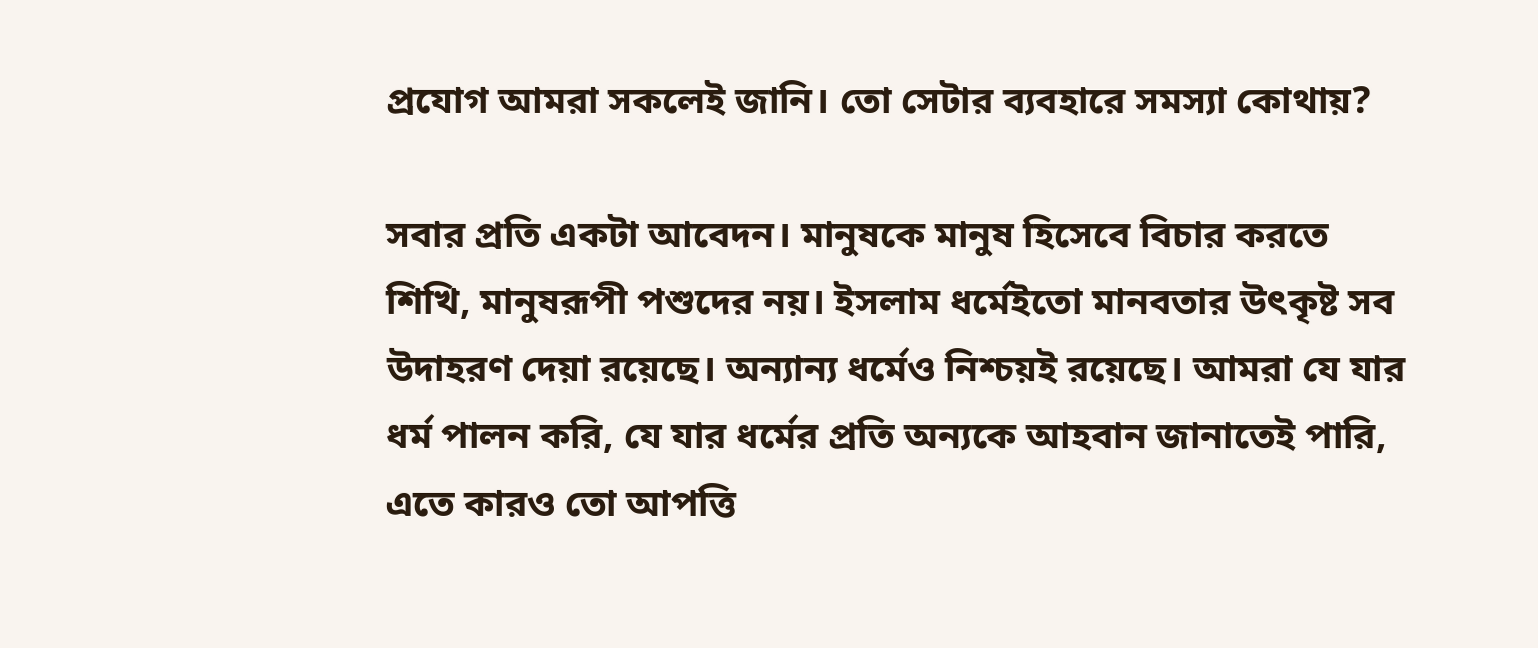প্রযোগ আমরা সকলেই জানি। তো সেটার ব্যবহারে সমস্যা কোথায়?

সবার প্রতি একটা আবেদন। মানুষকে মানুষ হিসেবে বিচার করতে শিখি, মানুষরূপী পশুদের নয়। ইসলাম ধর্মেইতো মানবতার উৎকৃষ্ট সব উদাহরণ দেয়া রয়েছে। অন্যান্য ধর্মেও নিশ্চয়ই রয়েছে। আমরা যে যার ধর্ম পালন করি, যে যার ধর্মের প্রতি অন্যকে আহবান জানাতেই পারি, এতে কারও তো আপত্তি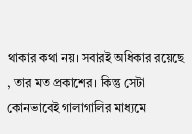থাকার কথা নয়। সবারই অধিকার রয়েছে , তার মত প্রকাশের। কিন্তু সেটা কোনভাবেই গালাগালির মাধ্যমে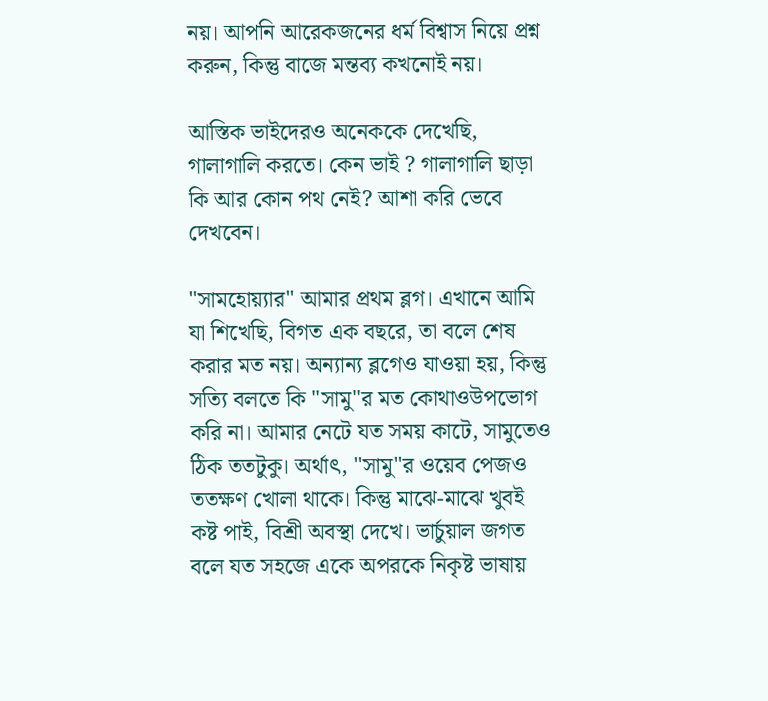নয়। আপনি আরেকজনের ধর্ম বিশ্বাস নিয়ে প্রশ্ন করুন, কিন্তু বাজে মন্তব্য কখনোই নয়।

আস্তিক ভাইদেরও অনেককে দেখেছি, গালাগালি করতে। কেন ভাই ? গালাগালি ছাড়া কি আর কোন পথ নেই? আশা করি ভেবে দেখবেন।

"সামহোয়্যার" আমার প্রথম ব্লগ। এখানে আমি যা শিখেছি, বিগত এক বছরে, তা বলে শেষ করার মত নয়। অন্যান্য ব্লগেও যাওয়া হয়, কিন্তু সত্যি বলতে কি "সামু"র মত কোথাওউপভোগ করি না। আমার নেটে যত সময় কাটে, সামুতেও ঠিক ততটুকু। অর্থাৎ, "সামু"র ওয়েব পেজও ততক্ষণ খোলা থাকে। কিন্তু মাঝে-মাঝে খুবই কষ্ট পাই, বিশ্রী অবস্থা দেখে। ভার্চুয়াল জগত বলে যত সহজে একে অপরকে নিকৃষ্ট ভাষায়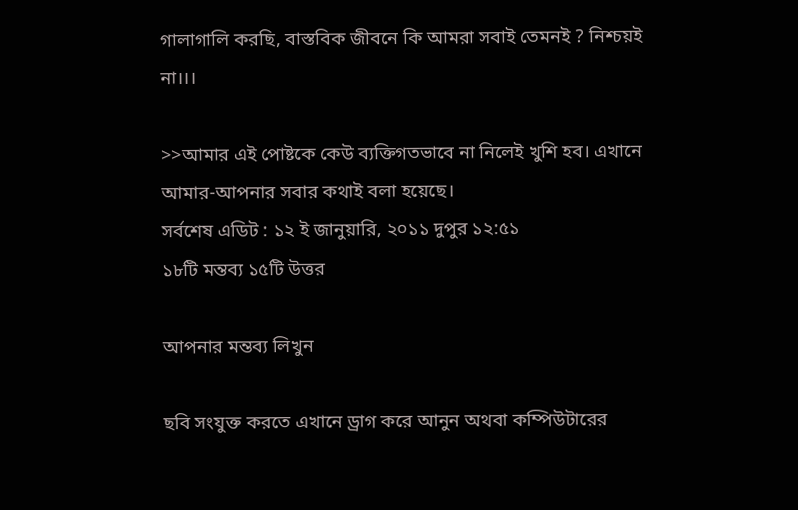গালাগালি করছি, বাস্তবিক জীবনে কি আমরা সবাই তেমনই ? নিশ্চয়ই না।।।

>>আমার এই পোষ্টকে কেউ ব্যক্তিগতভাবে না নিলেই খুশি হব। এখানে আমার-আপনার সবার কথাই বলা হয়েছে।
সর্বশেষ এডিট : ১২ ই জানুয়ারি, ২০১১ দুপুর ১২:৫১
১৮টি মন্তব্য ১৫টি উত্তর

আপনার মন্তব্য লিখুন

ছবি সংযুক্ত করতে এখানে ড্রাগ করে আনুন অথবা কম্পিউটারের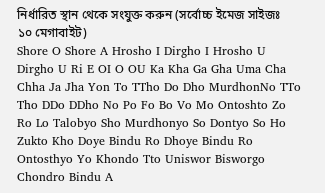নির্ধারিত স্থান থেকে সংযুক্ত করুন (সর্বোচ্চ ইমেজ সাইজঃ ১০ মেগাবাইট)
Shore O Shore A Hrosho I Dirgho I Hrosho U Dirgho U Ri E OI O OU Ka Kha Ga Gha Uma Cha Chha Ja Jha Yon To TTho Do Dho MurdhonNo TTo Tho DDo DDho No Po Fo Bo Vo Mo Ontoshto Zo Ro Lo Talobyo Sho Murdhonyo So Dontyo So Ho Zukto Kho Doye Bindu Ro Dhoye Bindu Ro Ontosthyo Yo Khondo Tto Uniswor Bisworgo Chondro Bindu A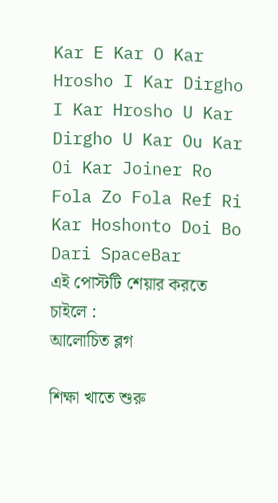Kar E Kar O Kar Hrosho I Kar Dirgho I Kar Hrosho U Kar Dirgho U Kar Ou Kar Oi Kar Joiner Ro Fola Zo Fola Ref Ri Kar Hoshonto Doi Bo Dari SpaceBar
এই পোস্টটি শেয়ার করতে চাইলে :
আলোচিত ব্লগ

শিক্ষা খাতে শুরু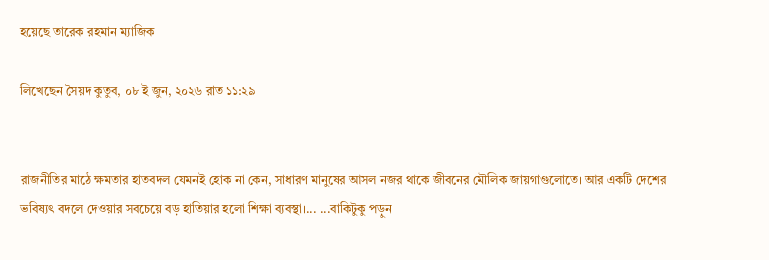হয়েছে তারেক রহমান ম্যাজিক

লিখেছেন সৈয়দ কুতুব, ০৮ ই জুন, ২০২৬ রাত ১১:২৯


রাজনীতির মাঠে ক্ষমতার হাতবদল যেমনই হোক না কেন, সাধারণ মানুষের আসল নজর থাকে জীবনের মৌলিক জায়গাগুলোতে। আর একটি দেশের ভবিষ্যৎ বদলে দেওয়ার সবচেয়ে বড় হাতিয়ার হলো শিক্ষা ব্যবস্থা।... ...বাকিটুকু পড়ুন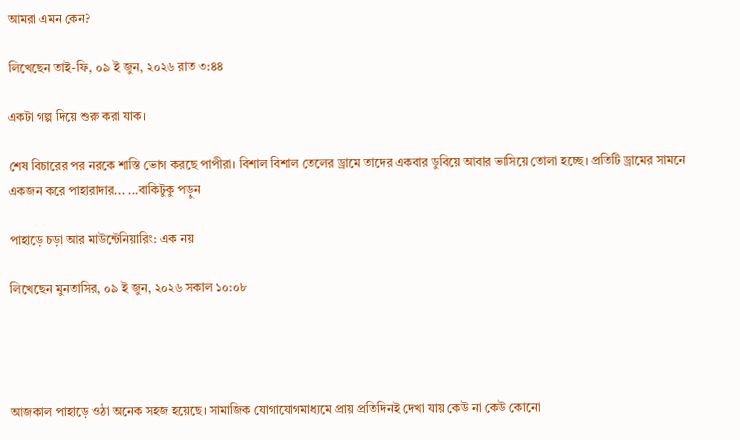আমরা এমন কেন?

লিখেছেন তাই-ফি, ০৯ ই জুন, ২০২৬ রাত ৩:৪৪

একটা গল্প দিয়ে শুরু করা যাক।

শেষ বিচারের পর নরকে শাস্তি ভোগ করছে পাপীরা। বিশাল বিশাল তেলের ড্রামে তাদের একবার ডুবিয়ে আবার ভাসিয়ে তোলা হচ্ছে। প্রতিটি ড্রামের সামনে একজন করে পাহারাদার... ...বাকিটুকু পড়ুন

পাহাড়ে চড়া আর মাউন্টেনিয়ারিং: এক নয়

লিখেছেন মুনতাসির, ০৯ ই জুন, ২০২৬ সকাল ১০:০৮




আজকাল পাহাড়ে ওঠা অনেক সহজ হয়েছে। সামাজিক যোগাযোগমাধ্যমে প্রায় প্রতিদিনই দেখা যায় কেউ না কেউ কোনো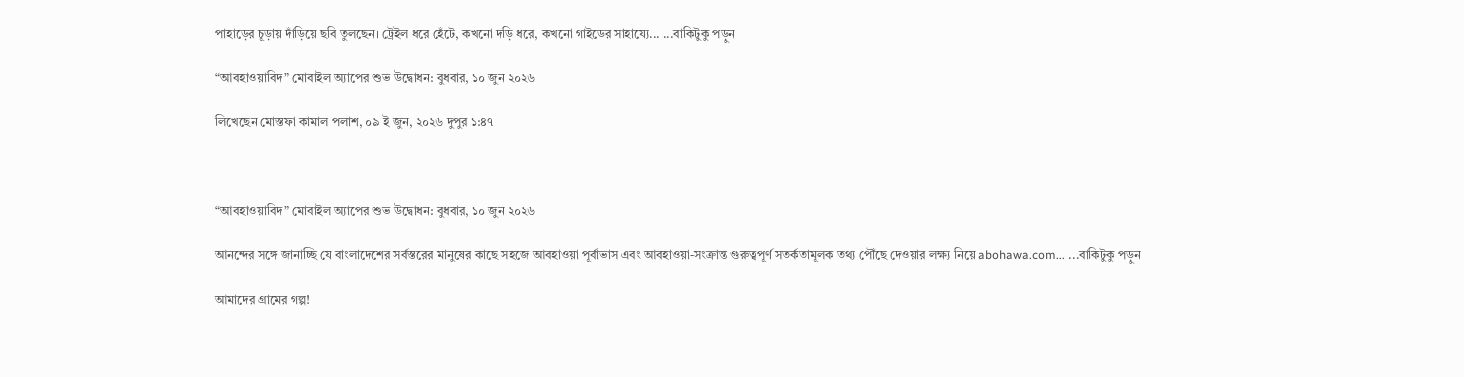পাহাড়ের চূড়ায় দাঁড়িয়ে ছবি তুলছেন। ট্রেইল ধরে হেঁটে, কখনো দড়ি ধরে, কখনো গাইডের সাহায্যে... ...বাকিটুকু পড়ুন

“আবহাওয়াবিদ” মোবাইল অ্যাপের শুভ উদ্বোধন: বুধবার, ১০ জুন ২০২৬

লিখেছেন মোস্তফা কামাল পলাশ, ০৯ ই জুন, ২০২৬ দুপুর ১:৪৭



“আবহাওয়াবিদ” মোবাইল অ্যাপের শুভ উদ্বোধন: বুধবার, ১০ জুন ২০২৬

আনন্দের সঙ্গে জানাচ্ছি যে বাংলাদেশের সর্বস্তরের মানুষের কাছে সহজে আবহাওয়া পূর্বাভাস এবং আবহাওয়া-সংক্রান্ত গুরুত্বপূর্ণ সতর্কতামূলক তথ্য পৌঁছে দেওয়ার লক্ষ্য নিয়ে abohawa.com... ...বাকিটুকু পড়ুন

আমাদের গ্রামের গল্প!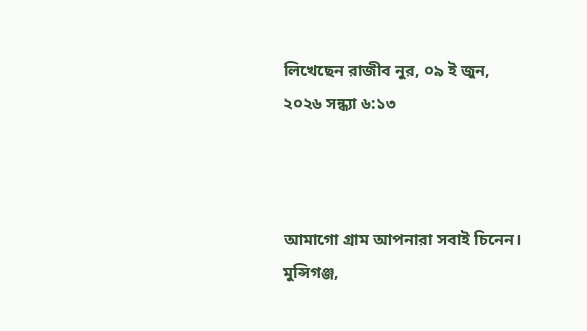লিখেছেন রাজীব নুর, ০৯ ই জুন, ২০২৬ সন্ধ্যা ৬:১৩



আমাগো গ্রাম আপনারা সবাই চিনেন।
মুন্সিগঞ্জ,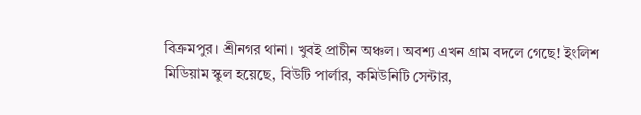বিক্রমপুর। শ্রীনগর থানা। খুবই প্রাচীন অঞ্চল। অবশ্য এখন গ্রাম বদলে গেছে! ইংলিশ মিডিয়াম স্কুল হয়েছে, বিউটি পার্লার, কমিউনিটি সেন্টার,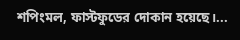শপিংমল, ফাস্টফুডের দোকান হয়েছে।...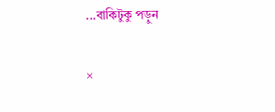...বাকিটুকু পড়ুন

×